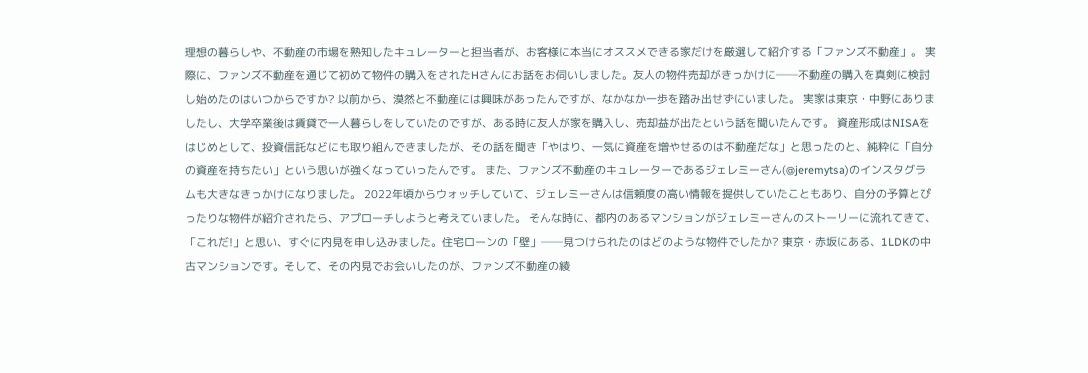理想の暮らしや、不動産の市場を熟知したキュレーターと担当者が、お客様に本当にオススメできる家だけを厳選して紹介する「ファンズ不動産」。 実際に、ファンズ不動産を通じて初めて物件の購入をされたHさんにお話をお伺いしました。友人の物件売却がきっかけに──不動産の購入を真剣に検討し始めたのはいつからですか? 以前から、漠然と不動産には興味があったんですが、なかなか一歩を踏み出せずにいました。 実家は東京・中野にありましたし、大学卒業後は賃貸で一人暮らしをしていたのですが、ある時に友人が家を購入し、売却益が出たという話を聞いたんです。 資産形成はNISAをはじめとして、投資信託などにも取り組んできましたが、その話を聞き「やはり、一気に資産を増やせるのは不動産だな」と思ったのと、純粋に「自分の資産を持ちたい」という思いが強くなっていったんです。 また、ファンズ不動産のキュレーターであるジェレミーさん(@jeremytsa)のインスタグラムも大きなきっかけになりました。 2022年頃からウォッチしていて、ジェレミーさんは信頼度の高い情報を提供していたこともあり、自分の予算とぴったりな物件が紹介されたら、アプローチしようと考えていました。 そんな時に、都内のあるマンションがジェレミーさんのストーリーに流れてきて、「これだ!」と思い、すぐに内見を申し込みました。住宅ローンの「壁」──見つけられたのはどのような物件でしたか? 東京・赤坂にある、1LDKの中古マンションです。そして、その内見でお会いしたのが、ファンズ不動産の綾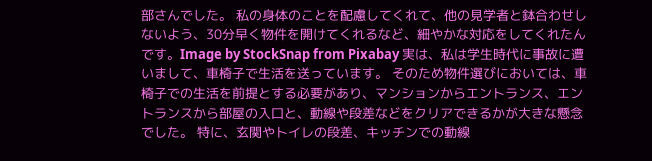部さんでした。 私の身体のことを配慮してくれて、他の見学者と鉢合わせしないよう、30分早く物件を開けてくれるなど、細やかな対応をしてくれたんです。Image by StockSnap from Pixabay 実は、私は学生時代に事故に遭いまして、車椅子で生活を送っています。 そのため物件選びにおいては、車椅子での生活を前提とする必要があり、マンションからエントランス、エントランスから部屋の入口と、動線や段差などをクリアできるかが大きな懸念でした。 特に、玄関やトイレの段差、キッチンでの動線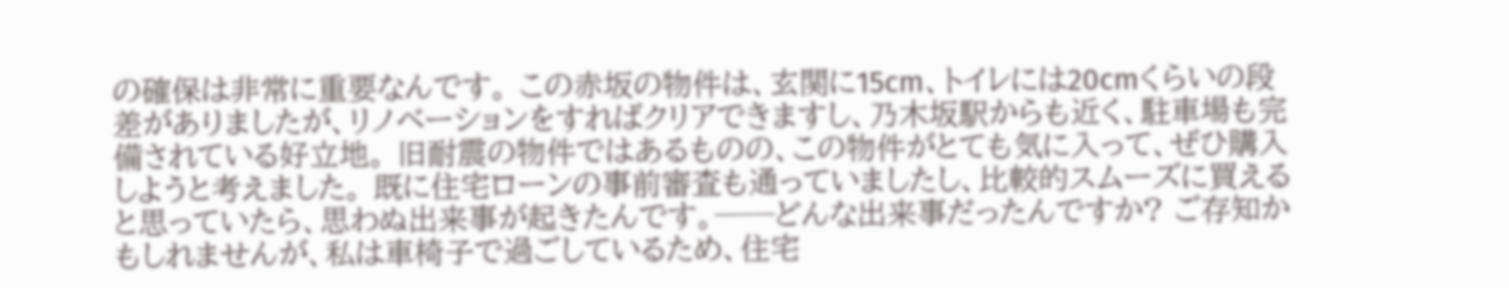の確保は非常に重要なんです。 この赤坂の物件は、玄関に15cm、トイレには20cmくらいの段差がありましたが、リノベーションをすればクリアできますし、乃木坂駅からも近く、駐車場も完備されている好立地。 旧耐震の物件ではあるものの、この物件がとても気に入って、ぜひ購入しようと考えました。 既に住宅ローンの事前審査も通っていましたし、比較的スムーズに買えると思っていたら、思わぬ出来事が起きたんです。──どんな出来事だったんですか? ご存知かもしれませんが、私は車椅子で過ごしているため、住宅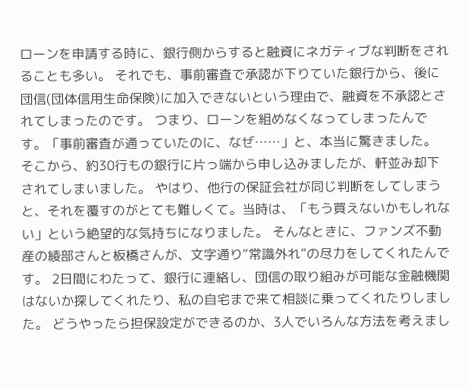ローンを申請する時に、銀行側からすると融資にネガティブな判断をされることも多い。 それでも、事前審査で承認が下りていた銀行から、後に団信(団体信用生命保険)に加入できないという理由で、融資を不承認とされてしまったのです。 つまり、ローンを組めなくなってしまったんです。「事前審査が通っていたのに、なぜ……」と、本当に驚きました。 そこから、約30行もの銀行に片っ端から申し込みましたが、軒並み却下されてしまいました。 やはり、他行の保証会社が同じ判断をしてしまうと、それを覆すのがとても難しくて。当時は、「もう買えないかもしれない」という絶望的な気持ちになりました。 そんなときに、ファンズ不動産の綾部さんと板橋さんが、文字通り“常識外れ”の尽力をしてくれたんです。 2日間にわたって、銀行に連絡し、団信の取り組みが可能な金融機関はないか探してくれたり、私の自宅まで来て相談に乗ってくれたりしました。 どうやったら担保設定ができるのか、3人でいろんな方法を考えまし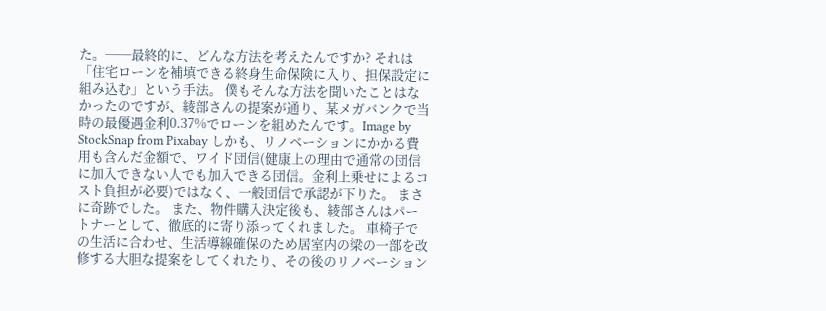た。──最終的に、どんな方法を考えたんですか? それは「住宅ローンを補填できる終身生命保険に入り、担保設定に組み込む」という手法。 僕もそんな方法を聞いたことはなかったのですが、綾部さんの提案が通り、某メガバンクで当時の最優遇金利0.37%でローンを組めたんです。Image by StockSnap from Pixabay しかも、リノベーションにかかる費用も含んだ金額で、ワイド団信(健康上の理由で通常の団信に加入できない人でも加入できる団信。金利上乗せによるコスト負担が必要)ではなく、一般団信で承認が下りた。 まさに奇跡でした。 また、物件購入決定後も、綾部さんはパートナーとして、徹底的に寄り添ってくれました。 車椅子での生活に合わせ、生活導線確保のため居室内の梁の一部を改修する大胆な提案をしてくれたり、その後のリノベーション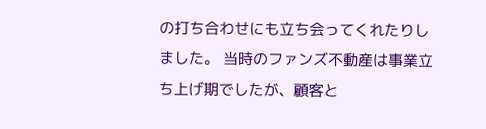の打ち合わせにも立ち会ってくれたりしました。 当時のファンズ不動産は事業立ち上げ期でしたが、顧客と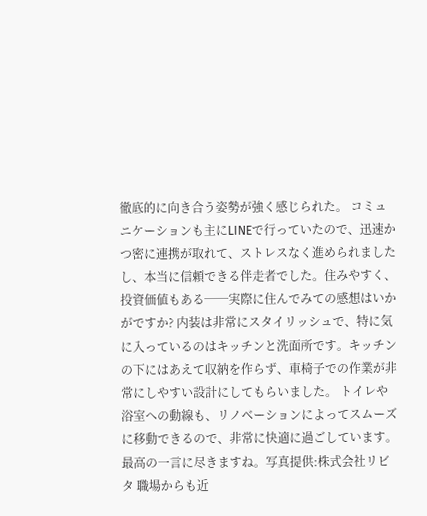徹底的に向き合う姿勢が強く感じられた。 コミュニケーションも主にLINEで行っていたので、迅速かつ密に連携が取れて、ストレスなく進められましたし、本当に信頼できる伴走者でした。住みやすく、投資価値もある──実際に住んでみての感想はいかがですか? 内装は非常にスタイリッシュで、特に気に入っているのはキッチンと洗面所です。キッチンの下にはあえて収納を作らず、車椅子での作業が非常にしやすい設計にしてもらいました。 トイレや浴室への動線も、リノベーションによってスムーズに移動できるので、非常に快適に過ごしています。最高の一言に尽きますね。写真提供:株式会社リビタ 職場からも近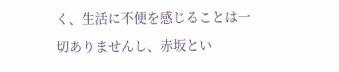く、生活に不便を感じることは一切ありませんし、赤坂とい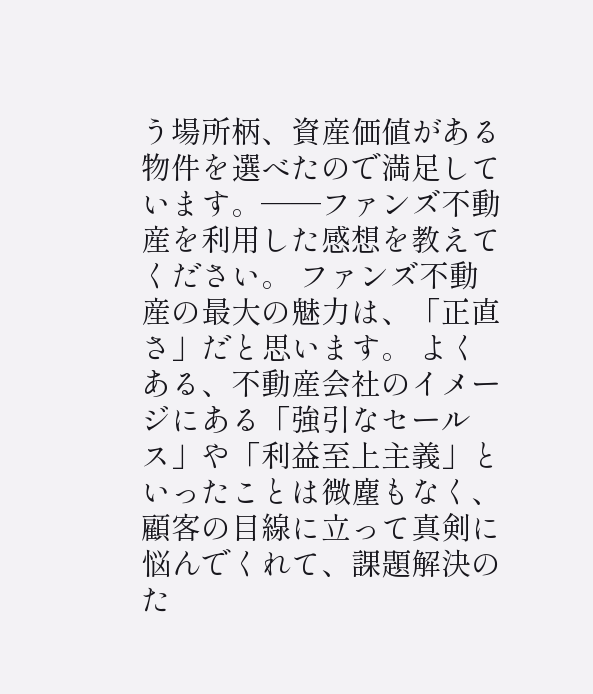う場所柄、資産価値がある物件を選べたので満足しています。──ファンズ不動産を利用した感想を教えてください。 ファンズ不動産の最大の魅力は、「正直さ」だと思います。 よくある、不動産会社のイメージにある「強引なセールス」や「利益至上主義」といったことは微塵もなく、顧客の目線に立って真剣に悩んでくれて、課題解決のた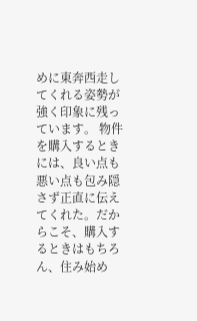めに東奔西走してくれる姿勢が強く印象に残っています。 物件を購入するときには、良い点も悪い点も包み隠さず正直に伝えてくれた。だからこそ、購入するときはもちろん、住み始め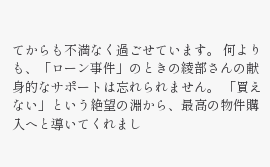てからも不満なく過ごせています。 何よりも、「ローン事件」のときの綾部さんの献身的なサポートは忘れられません。 「買えない」という絶望の淵から、最高の物件購入へと導いてくれまし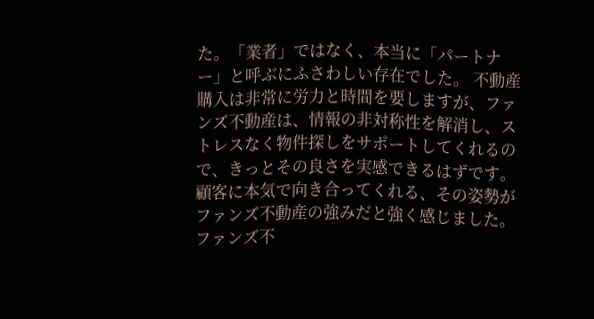た。「業者」ではなく、本当に「パートナー」と呼ぶにふさわしい存在でした。 不動産購入は非常に労力と時間を要しますが、ファンズ不動産は、情報の非対称性を解消し、ストレスなく物件探しをサポートしてくれるので、きっとその良さを実感できるはずです。 顧客に本気で向き合ってくれる、その姿勢がファンズ不動産の強みだと強く感じました。ファンズ不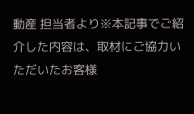動産 担当者より※本記事でご紹介した内容は、取材にご協力いただいたお客様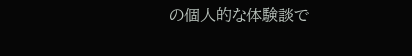の個人的な体験談で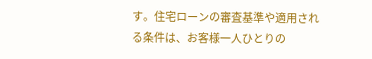す。住宅ローンの審査基準や適用される条件は、お客様一人ひとりの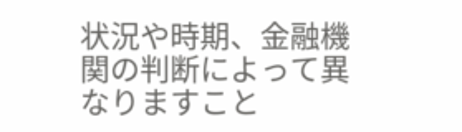状況や時期、金融機関の判断によって異なりますこと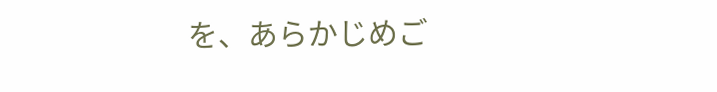を、あらかじめご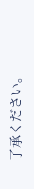了承ください。